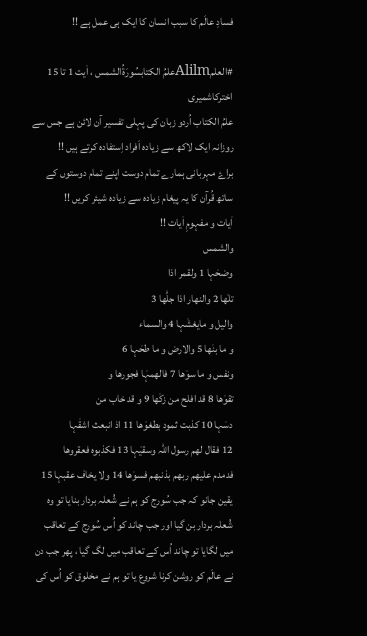فسادِ عالَم کا سبب انسان کا ایک ہی عمل ہے !!

#العلمAlilmعلمُ الکتابسُورَةُالشمس ، اٰیت 1 تا 15 اخترکاشمیری
علمُ الکتاب اُردو زبان کی پہلی تفسیر آن لائن ہے جس سے روزانہ ایک لاکھ سے زیادہ اَفراد اِستفادہ کرتے ہیں !!
براۓ مہربانی ہمارے تمام دوست اپنے تمام دوستوں کے ساتھ قُرآن کا یہ پیغام زیادہ سے زیادہ شیئر کریں !!
اٰیات و مفہومِ اٰیات !!
والشمس
وضحٰہا 1 ولقمر اذا
تلٰھا 2 والنھار اذا جلّٰھا 3
والیل و مایغشٰہا 4 والسماء
و ما بنٰھا 5 والارض و ما طحٰہا 6
ونفس و ما سوٰھا 7 فالھمہٰا فجورھا و
تقوٰھا 8 قد افلح من زکٰھا 9 و قد خاب من
دسٰہا 10 کذبت ثمود بطغوٰھا 11 اذ انبعث اشقٰہا
12 فقال لھم رسول اللہ وسقیٰہا 13 فکذبوه فعقروھا
فدمدم علیھم ربھم بذنبھم فسوٰھا 14 ولا یخاف عقبہا 15
یقین جانو کہ جب سُورج کو ہم نے شُعلہ بردار بنایا تو وہ شُعلہ بردار بن گیا اور جب چاند کو اُس سُورج کے تعاقب میں لگایا تو چاند اُس کے تعاقب میں لگ گیا ، پھر جب دن نے عالَم کو روشن کرنا شروع یا تو ہم نے مخلوق کو اُس کی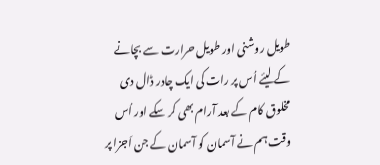طویل روشنی اور طویل حرارت سے بچانے کے لیئے اُس پر رات کی ایک چادر ڈال دی مخلوق کام کے بعد آرام بھی کر سکے اور اُس وقت ہم نے آسمان کو آسمان کے جن اَجزا پر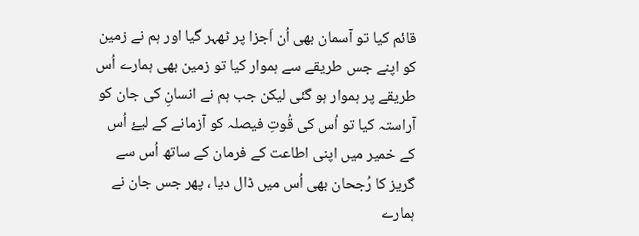قائم کیا تو آسمان بھی اُن اَجزا پر ٹھہر گیا اور ہم نے زمین کو اپنے جس طریقے سے ہموار کیا تو زمین بھی ہمارے اُس طریقے پر ہموار ہو گئی لیکن جب ہم نے انسانِ کی جان کو آراستہ کیا تو اُس کی قُوتِ فیصلہ کو آزمانے کے لیۓ اُس کے خمیر میں اپنی اطاعت کے فرمان کے ساتھ اُس سے گریز کا رُجحان بھی اُس میں ڈال دیا ، پھر جس جان نے ہمارے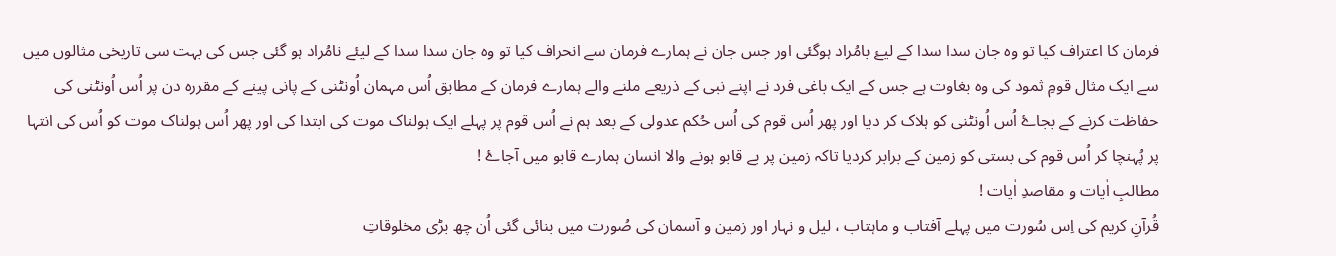فرمان کا اعتراف کیا تو وہ جان سدا سدا کے لیۓ بامُراد ہوگئی اور جس جان نے ہمارے فرمان سے انحراف کیا تو وہ جان سدا سدا کے لیئے نامُراد ہو گئی جس کی بہت سی تاریخی مثالوں میں سے ایک مثال قومِ ثمود کی وہ بغاوت ہے جس کے ایک باغی فرد نے اپنے نبی کے ذریعے ملنے والے ہمارے فرمان کے مطابق اُس مہمان اُونٹنی کے پانی پینے کے مقررہ دن پر اُس اُونٹنی کی حفاظت کرنے کے بجاۓ اُس اُونٹنی کو ہلاک کر دیا اور پھر اُس قوم کی اُس حُکم عدولی کے بعد ہم نے اُس قوم پر پہلے ایک ہولناک موت کی ابتدا کی اور پھر اُس ہولناک موت کو اُس کی انتہا پر پُہنچا کر اُس قوم کی بستی کو زمین کے برابر کردیا تاکہ زمین پر بے قابو ہونے والا انسان ہمارے قابو میں آجاۓ !
مطالبِ اٰیات و مقاصدِ اٰیات !
قُرآنِ کریم کی اِس سُورت میں پہلے آفتاب و ماہتاب ، لیل و نہار اور زمین و آسمان کی صُورت میں بنائی گئی اُن چھ بڑی مخلوقاتِ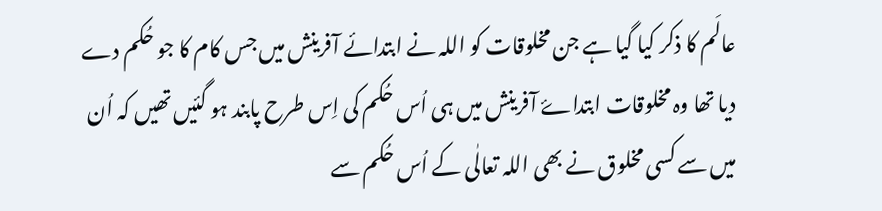عالَم کا ذکر کیا گیا ہے جن مخلوقات کو اللہ نے ابتدائے آفرینش میں جس کام کا جو حُکم دے دیا تھا وہ مخلوقات ابتداۓ آفرینش میں ہی اُس حُکم کی اِس طرح پابند ہو گئیں تھیں کہ اُن میں سے کسی مخلوق نے بھی اللہ تعالٰی کے اُس حُکم سے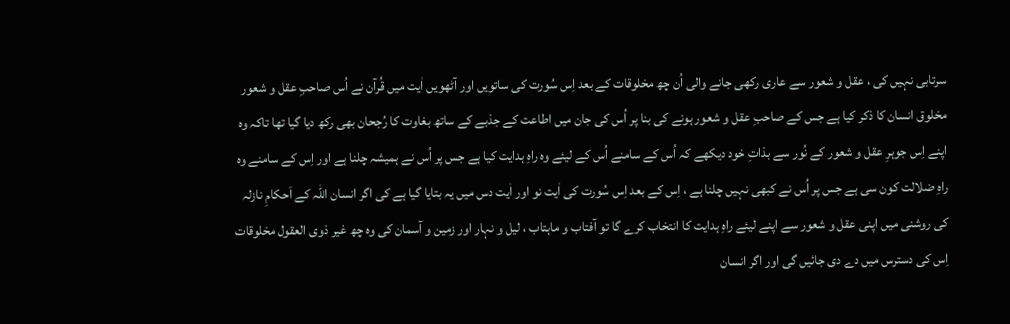سرتابی نہیں کی ، عقل و شعور سے عاری رکھی جانے والی اُن چھ مخلوقات کے بعد اِس سُورت کی ساتویں اور آٹھویں اٰیت میں قُرآن نے اُس صاحبِ عقل و شعور مخلوق انسان کا ذکر کیا ہے جس کے صاحبِ عقل و شعور ہونے کی بنا پر اُس کی جان میں اطاعت کے جذبے کے ساتھ بغاوت کا رُجحان بھی رکھ دیا گیا تھا تاکہ وہ اپنے اِس جوہرِ عقل و شعور کے نُور سے بذاتِ خود دیکھے کہ اُس کے سامنے اُس کے لیئے وہ راہِ ہدایت کیا ہے جس پر اُس نے ہمیشہ چلنا ہے اور اِس کے سامنے وہ راہِ ضلالت کون سی ہے جس پر اُس نے کبھی نہیں چلنا ہے ، اِس کے بعد اِس سُورت کی اٰیت نو اور اٰیت دس میں یہ بتایا گیا ہے کی اگر انسان اللہ کے اَحکامِ نازلہ کی روشنی میں اپنی عقل و شعور سے اپنے لیئے راہِ ہدایت کا انتخاب کرے گا تو آفتاب و ماہتاب ، لیل و نہار اور زمین و آسمان کی وہ چھ غیر ذوی العقول مخلوقات اِس کی دسترس میں دے دی جائیں گی اور اگر انسان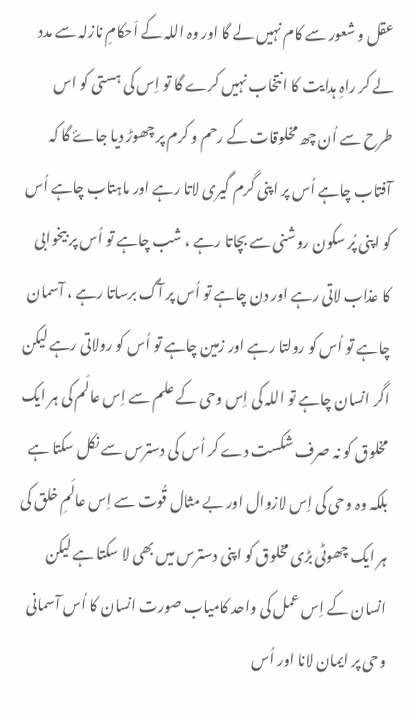عقل و شعور سے کام نہیں لے گا اور وہ اللہ کے اَحکامِ نازلہ سے مدد لے کر راہِ ہدایت کا انتخاب نہیں کرے گا تو اِس کی ہستی کو اس طرح سے اُن چھ مخلوقات کے رحم و کرم پر چھوڑ دیا جاۓ گا کہ آفتاب چاہے اُس پر اپنی گرم گیری لاتا رہے اور ماہتاب چاہے اُس کو اپنی پُر سکون روشنی سے بچاتا رہے ، شب چاہے تو اُس پر بیخوابی کا عذاب لاتی رہے اور دن چاہے تو اُس پر آگ برساتا رہے ، آسمان چاہے تو اُس کو رولتا رہے اور زمین چاہے تو اُس کو رولاتی رہے لیکن اگر انسان چاہے تو اللہ کی اِس وحی کے علم سے اِس عالَم کی ہر ایک مخلوق کو نہ صرف شکست دے کر اُس کی دسترس سے نکل سکتا ہے بلکہ وہ وحی کی اِس لازوال اور بے مثال قُوت سے اِس عالَمِ خلق کی ہر ایک چھوٹی بڑی مخلوق کو اپنی دسترس میں بھی لا سکتا ہے لیکن انسان کے اِس عمل کی واحد کامیاب صورت انسان کا اُس آسمانی وحی پر ایمان لانا اور اُس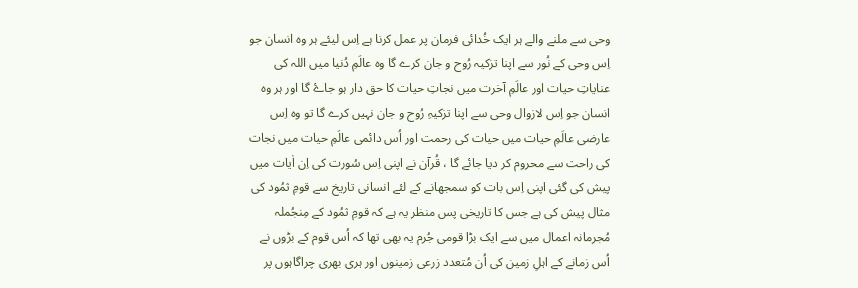وحی سے ملنے والے ہر ایک خُدائی فرمان پر عمل کرنا ہے اِس لیئے ہر وہ انسان جو اِس وحی کے نُور سے اپنا تزکیہ رُوح و جان کرے گا وہ عالَمِ دُنیا میں اللہ کی عنایاتِ حیات اور عالَمِ آخرت میں نجاتِ حیات کا حق دار ہو جاۓ گا اور ہر وہ انسان جو اِس لازوال وحی سے اپنا تزکیہِ رُوح و جان نہیں کرے گا تو وہ اِس عارضی عالَمِ حیات میں حیات کی رحمت اور اُس دائمی عالَمِ حیات میں نجات کی راحت سے محروم کر دیا جائے گا ، قُرآن نے اپنی اِس سُورت کی اِن اٰیات میں پیش کی گئی اپنی اِس بات کو سمجھانے کے لئے انسانی تاریخ سے قومِ ثمُود کی مثال پیش کی ہے جس کا تاریخی پس منظر یہ ہے کہ قومِ ثمُود کے مِنجُملہ مُجرمانہ اعمال میں سے ایک بڑا قومی جُرم یہ بھی تھا کہ اُس قوم کے بڑوں نے اُس زمانے کے اہلِ زمین کی اُن مُتعدد زرعی زمینوں اور ہری بھری چراگاہوں پر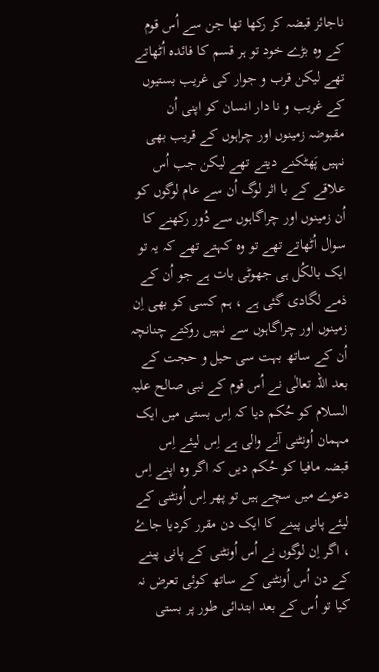ناجائز قبضہ کر رکھا تھا جن سے اُس قوم کے وہ بڑے خود تو ہر قسم کا فائدہ اُٹھاتے تھے لیکن قرب و جوار کی غریب بستیوں کے غریب و نا دار انسان کو اپنی اُن مقبوضہ زمینوں اور چراہوں کے قریب بھی نہیں پَھٹکنے دیتے تھے لیکن جب اُس علاقے کے با اثر لوگ اُن سے عام لوگوں کو اُن زمینوں اور چراگاہوں سے دُور رکھنے کا سوال اُٹھاتے تھے تو وہ کہتے تھے کہ یہ تو ایک بالکُل ہی جھوٹی بات ہے جو اُن کے ذمے لگادی گئی ہے ، ہم کسی کو بھی اِن زمینوں اور چراگاہوں سے نہیں روکتے چنانچہ اُن کے ساتھ بہت سی حیل و حجت کے بعد اللہ تعالٰی نے اُس قوم کے نبی صالح علیہ السلام کو حُکم دیا کہ اِس بستی میں ایک مہمان اُونٹنی آنے والی ہے اِس لیئے اِس قبضہ مافیا کو حُکم دیں کہ اگر وہ اپنے اِس دعوے میں سچے ہیں تو پھر اِس اُونٹنی کے لیئے پانی پینے کا ایک دن مقرر کردیا جاۓ ، اگر اِن لوگوں نے اُس اُونٹنی کے پانی پینے کے دن اُس اُونٹنی کے ساتھ کوئی تعرض نہ کیا تو اُس کے بعد ابتدائی طور پر بستی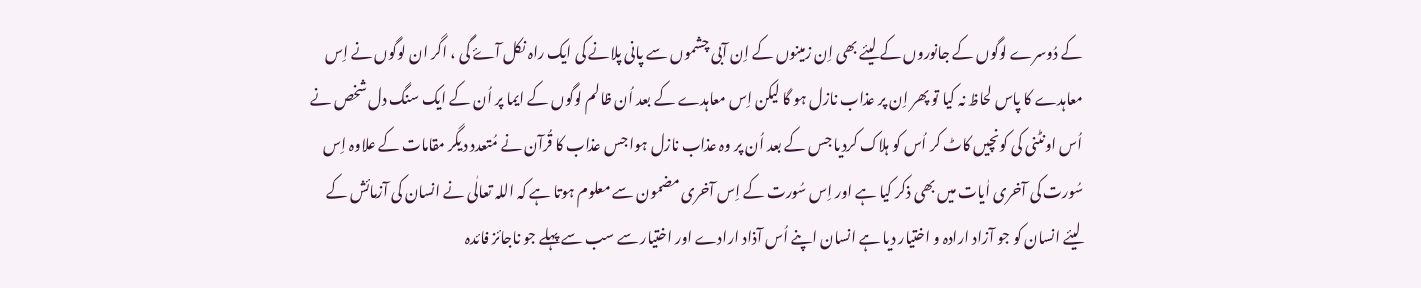کے دُوسرے لوگوں کے جانوروں کے لیئے بھی اِن زمینوں کے اِن آبی چشموں سے پانی پلانے کی ایک راہ نکل آۓ گی ، اگر ان لوگوں نے اِس معاہدے کا پاس لحاظ نہ کیا تو پھر اِن پر عذاب نازل ہو گا لیکن اِس معاہدے کے بعد اُن ظالم لوگوں کے ایما پر اُن کے ایک سنگ دل شخص نے اُس اونٹنی کی کونچیں کاٹ کر اُس کو ہلاک کردیا جس کے بعد اُن پر وہ عذاب نازل ہوا جس عذاب کا قُرآن نے مُتعدد دیگر مقامات کے علاوہ اِس سُورت کی آخری اٰیات میں بھی ذکر کیا ہے اور اِس سُورت کے اِس آخری مضمون سے معلوم ہوتا ہے کہ اللہ تعالٰی نے انسان کی آزمائش کے لیئے انسان کو جو آزاد ارادہ و اختیار دیا ہے انسان اپنے اُس آذاد ارادے اور اختیار سے سب سے پہلے جو ناجائز فائدہ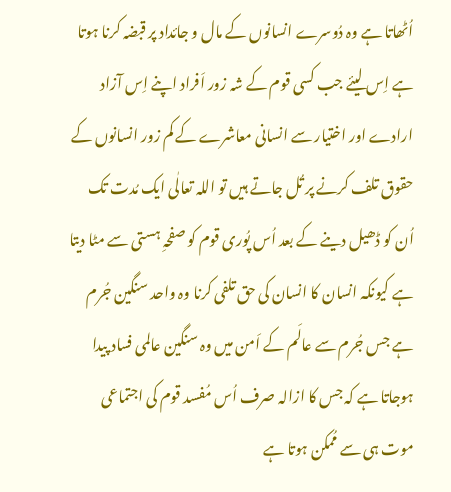اُٹھاتا ہے وہ دُوسرے انسانوں کے مال و جائداد پر قبضہ کرنا ہوتا ہے اِس لیئے جب کسی قوم کے شہ زور اَفراد اپنے اِس آزاد ارادے اور اختیار سے انسانی معاشرے کے کم زور انسانوں کے حقوق تلف کرنے پر تُل جاتے ہیں تو اللہ تعالٰی ایک مُدت تک اُن کو ڈھیل دینے کے بعد اُس پُوری قوم کو صفحہِ ہستی سے مٹا دیتا ہے کیونکہ انسان کا انسان کی حق تلفی کرنا وہ واحد سنگین جُرم ہے جس جُرم سے عالَم کے اَمن میں وہ سنگین عالمی فساد پیدا ہوجاتا ہے کہ جس کا ازالہ صرف اُس مُفسد قوم کی اجتماعی موت ہی سے مُمکن ہوتا ہے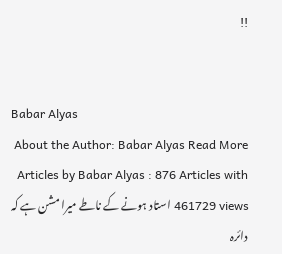!!


Babar Alyas
About the Author: Babar Alyas Read More Articles by Babar Alyas : 876 Articles with 461729 views استاد ہونے کے ناطے میرا مشن ہے کہ دائرہ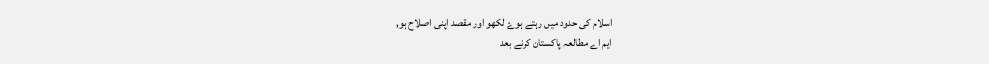اسلام کی حدود میں رہتے ہوۓ لکھو اور مقصد اپنی اصلاح ہو,
ایم اے مطالعہ پاکستان کرنے بعد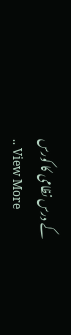کے درس نظامی کا کورس
.. View More